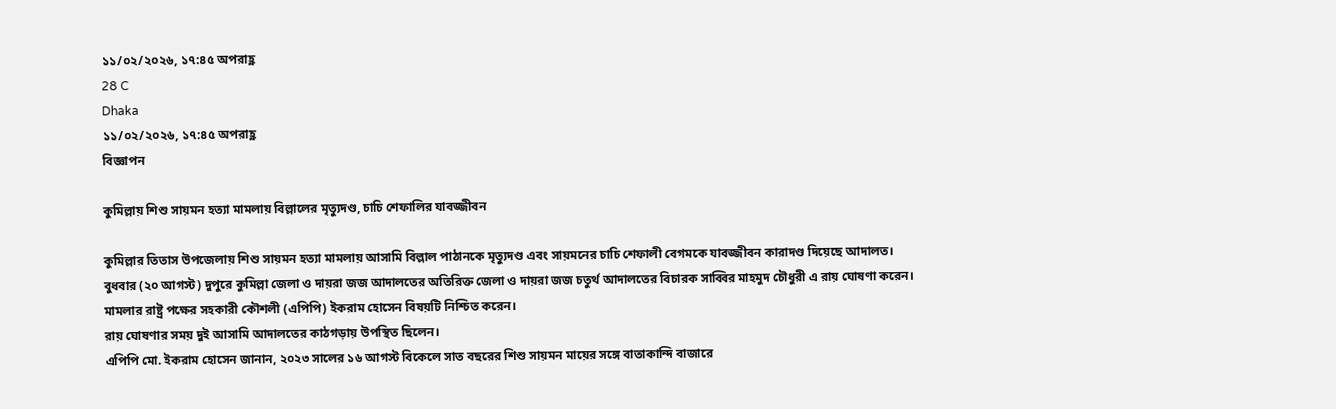১১/০২/২০২৬, ১৭:৪৫ অপরাহ্ণ
28 C
Dhaka
১১/০২/২০২৬, ১৭:৪৫ অপরাহ্ণ
বিজ্ঞাপন

কুমিল্লায় শিশু সায়মন হত্যা মামলায় বিল্লালের মৃত্যুদণ্ড, চাচি শেফালির যাবজ্জীবন

কুমিল্লার তিতাস উপজেলায় শিশু সায়মন হত্যা মামলায় আসামি বিল্লাল পাঠানকে মৃত্যুদণ্ড এবং সায়মনের চাচি শেফালী বেগমকে যাবজ্জীবন কারাদণ্ড দিয়েছে আদালত।
বুধবার (২০ আগস্ট) দুপুরে কুমিল্লা জেলা ও দায়রা জজ আদালতের অতিরিক্ত জেলা ও দায়রা জজ চতুর্থ আদালতের বিচারক সাব্বির মাহমুদ চৌধুরী এ রায় ঘোষণা করেন।
মামলার রাষ্ট্র পক্ষের সহকারী কৌশলী (এপিপি) ইকরাম হোসেন বিষয়টি নিশ্চিত করেন।
রায় ঘোষণার সময় দুই আসামি আদালতের কাঠগড়ায় উপস্থিত ছিলেন।
এপিপি মো. ইকরাম হোসেন জানান, ২০২৩ সালের ১৬ আগস্ট বিকেলে সাত বছরের শিশু সায়মন মায়ের সঙ্গে বাতাকান্দি বাজারে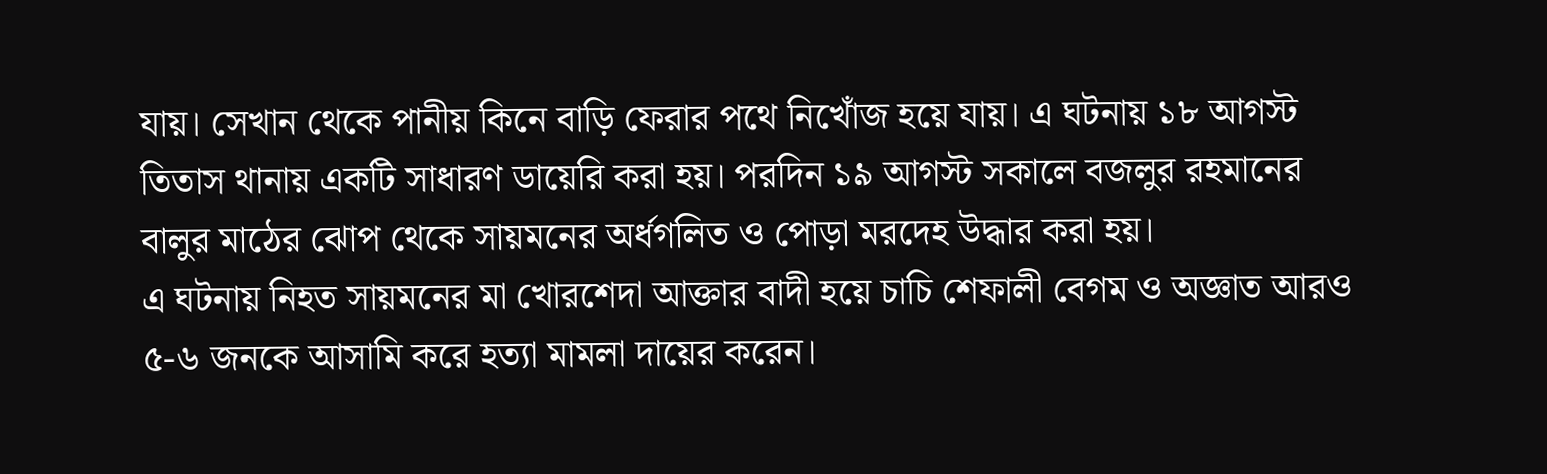যায়। সেখান থেকে পানীয় কিনে বাড়ি ফেরার পথে নিখোঁজ হয়ে যায়। এ ঘটনায় ১৮ আগস্ট তিতাস থানায় একটি সাধারণ ডায়েরি করা হয়। পরদিন ১৯ আগস্ট সকালে বজলুর রহমানের বালুর মাঠের ঝোপ থেকে সায়মনের অর্ধগলিত ও পোড়া মরদেহ উদ্ধার করা হয়।
এ ঘটনায় নিহত সায়মনের মা খোরশেদা আক্তার বাদী হয়ে চাচি শেফালী বেগম ও অজ্ঞাত আরও ৫-৬ জনকে আসামি করে হত্যা মামলা দায়ের করেন।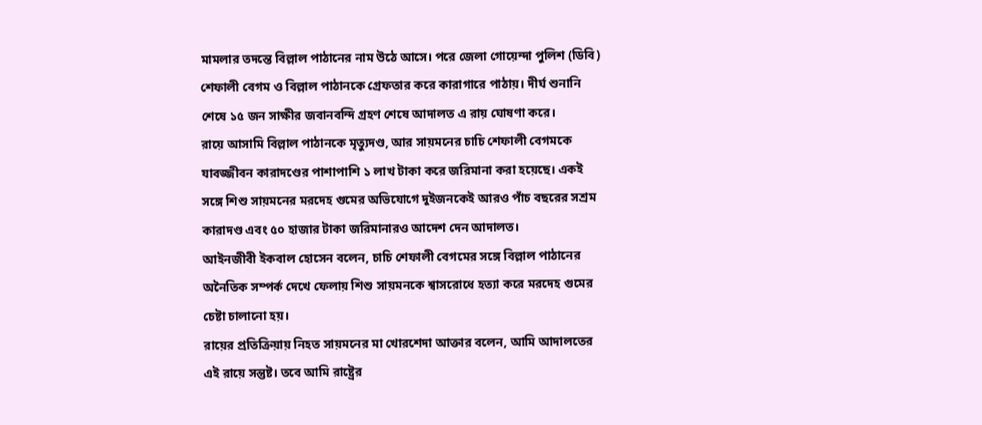মামলার তদন্তে বিল্লাল পাঠানের নাম উঠে আসে। পরে জেলা গোয়েন্দা পুলিশ (ডিবি) শেফালী বেগম ও বিল্লাল পাঠানকে গ্রেফতার করে কারাগারে পাঠায়। দীর্ঘ শুনানি শেষে ১৫ জন সাক্ষীর জবানবন্দি গ্রহণ শেষে আদালত এ রায় ঘোষণা করে।
রায়ে আসামি বিল্লাল পাঠানকে মৃত্যুদণ্ড, আর সায়মনের চাচি শেফালী বেগমকে যাবজ্জীবন কারাদণ্ডের পাশাপাশি ১ লাখ টাকা করে জরিমানা করা হয়েছে। একই সঙ্গে শিশু সায়মনের মরদেহ গুমের অভিযোগে দুইজনকেই আরও পাঁচ বছরের সশ্রম কারাদণ্ড এবং ৫০ হাজার টাকা জরিমানারও আদেশ দেন আদালত।
আইনজীবী ইকবাল হোসেন বলেন, চাচি শেফালী বেগমের সঙ্গে বিল্লাল পাঠানের অনৈতিক সম্পর্ক দেখে ফেলায় শিশু সায়মনকে শ্বাসরোধে হত্যা করে মরদেহ গুমের চেষ্টা চালানো হয়।
রায়ের প্রতিক্রিয়ায় নিহত সায়মনের মা খোরশেদা আক্তার বলেন, আমি আদালতের এই রায়ে সন্তুষ্ট। তবে আমি রাষ্ট্রের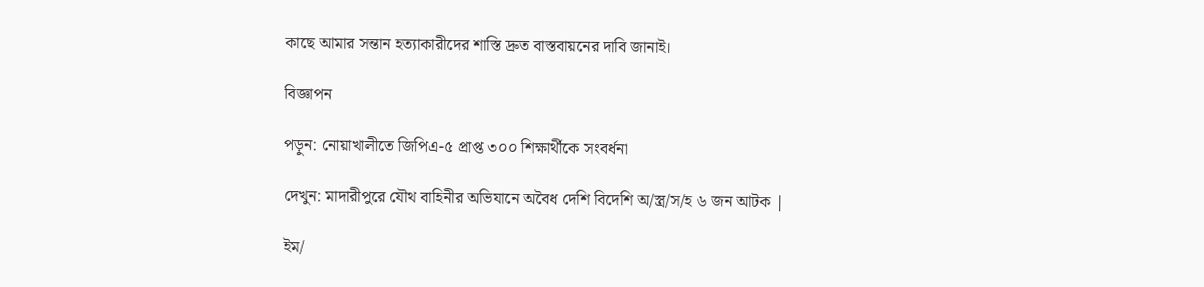কাছে আমার সন্তান হত্যাকারীদের শাস্তি দ্রুত বাস্তবায়নের দাবি জানাই।

বিজ্ঞাপন

পড়ুন: নোয়াখালীতে জিপিএ-৫ প্রাপ্ত ৩০০ শিক্ষার্থীকে সংবর্ধনা

দেখুন: মাদারীপুরে যৌথ বাহিনীর অভিযানে অবৈধ দেশি বিদেশি অ/স্ত্র/স/হ ৬ জন আটক |

ইম/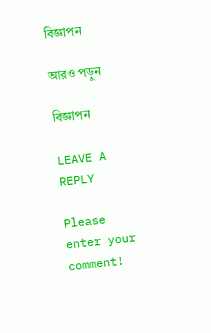বিজ্ঞাপন

আরও পড়ুন

বিজ্ঞাপন

LEAVE A REPLY

Please enter your comment!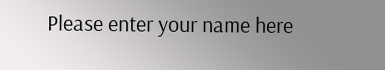Please enter your name here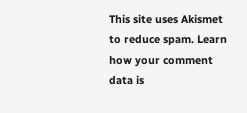This site uses Akismet to reduce spam. Learn how your comment data is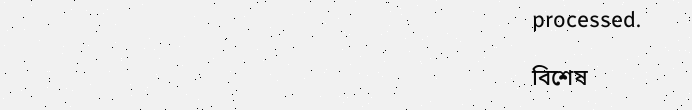processed.

বিশেষ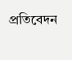প্রতিবেদন